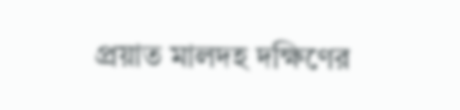প্রয়াত মালদহ দক্ষিণের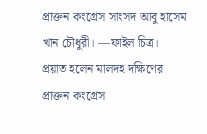প্রাক্তন কংগ্রেস সাংসদ আবু হাসেম খান চৌধুরী। —ফাইল চিত্র।
প্রয়াত হলেন মালদহ দক্ষিণের প্রাক্তন কংগ্রেস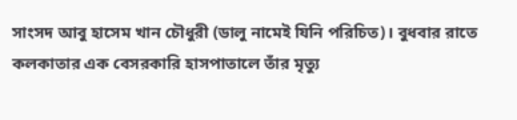সাংসদ আবু হাসেম খান চৌধুরী (ডালু নামেই যিনি পরিচিত)। বুধবার রাতে কলকাতার এক বেসরকারি হাসপাতালে তাঁর মৃত্যু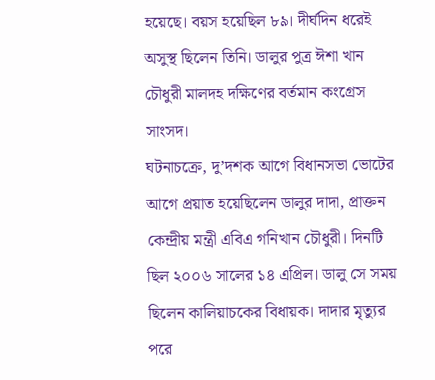হয়েছে। বয়স হয়েছিল ৮৯। দীর্ঘদিন ধরেই অসুস্থ ছিলেন তিনি। ডালুর পুত্র ঈশা খান চৌধুরী মালদহ দক্ষিণের বর্তমান কংগ্রেস সাংসদ।
ঘটনাচক্রে, দু’দশক আগে বিধানসভা ভোটের আগে প্রয়াত হয়েছিলেন ডালুর দাদা, প্রাক্তন কেন্দ্রীয় মন্ত্রী এবিএ গনিখান চৌধুরী। দিনটি ছিল ২০০৬ সালের ১৪ এপ্রিল। ডালু সে সময় ছিলেন কালিয়াচকের বিধায়ক। দাদার মৃত্যুর পরে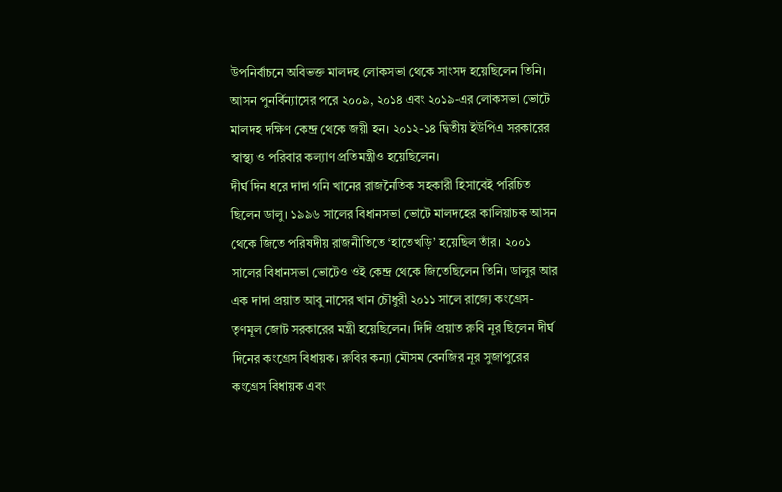উপনির্বাচনে অবিভক্ত মালদহ লোকসভা থেকে সাংসদ হয়েছিলেন তিনি। আসন পুনর্বিন্যাসের পরে ২০০৯, ২০১৪ এবং ২০১৯-এর লোকসভা ভোটে মালদহ দক্ষিণ কেন্দ্র থেকে জয়ী হন। ২০১২-১৪ দ্বিতীয় ইউপিএ সরকারের স্বাস্থ্য ও পরিবার কল্যাণ প্রতিমন্ত্রীও হয়েছিলেন।
দীর্ঘ দিন ধরে দাদা গনি খানের রাজনৈতিক সহকারী হিসাবেই পরিচিত ছিলেন ডালু। ১৯৯৬ সালের বিধানসভা ভোটে মালদহের কালিয়াচক আসন থেকে জিতে পরিষদীয় রাজনীতিতে ‘হাতেখড়ি’ হয়েছিল তাঁর। ২০০১ সালের বিধানসভা ভোটেও ওই কেন্দ্র থেকে জিতেছিলেন তিনি। ডালুর আর এক দাদা প্রয়াত আবু নাসের খান চৌধুরী ২০১১ সালে রাজ্যে কংগ্রেস-তৃণমূল জোট সরকারের মন্ত্রী হয়েছিলেন। দিদি প্রয়াত রুবি নূর ছিলেন দীর্ঘ দিনের কংগ্রেস বিধায়ক। রুবির কন্যা মৌসম বেনজির নূর সুজাপুরের কংগ্রেস বিধায়ক এবং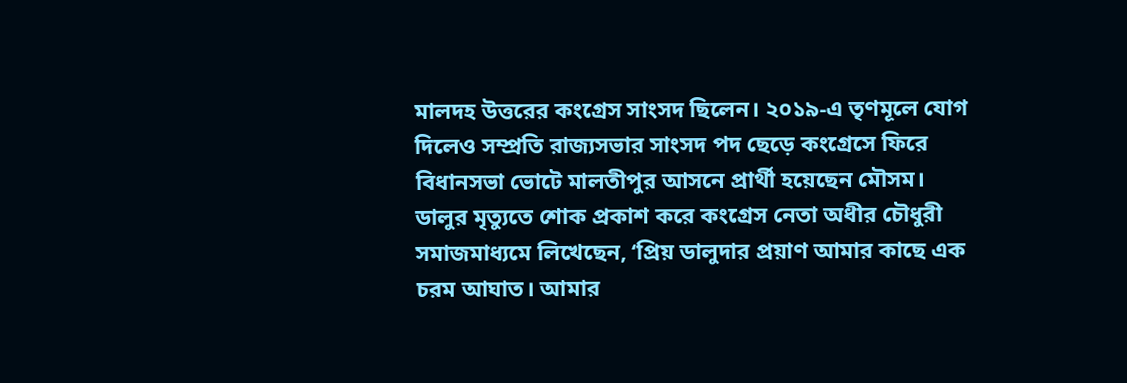মালদহ উত্তরের কংগ্রেস সাংসদ ছিলেন। ২০১৯-এ তৃণমূলে যোগ দিলেও সম্প্রতি রাজ্যসভার সাংসদ পদ ছেড়ে কংগ্রেসে ফিরে বিধানসভা ভোটে মালতীপুর আসনে প্রার্থী হয়েছেন মৌসম।
ডালুর মৃত্যুতে শোক প্রকাশ করে কংগ্রেস নেতা অধীর চৌধুরী সমাজমাধ্যমে লিখেছেন, ‘প্রিয় ডালুদার প্রয়াণ আমার কাছে এক চরম আঘাত। আমার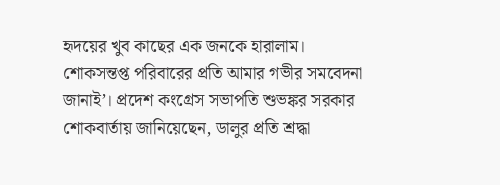হৃদয়ের খুব কাছের এক জনকে হারালাম। শোকসন্তপ্ত পরিবারের প্রতি আমার গভীর সমবেদনা জানাই’। প্রদেশ কংগ্রেস সভাপতি শুভঙ্কর সরকার শোকবার্তায় জানিয়েছেন, ডালুর প্রতি শ্রদ্ধা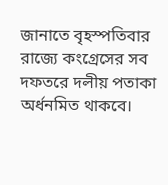জানাতে বৃহস্পতিবার রাজ্যে কংগ্রেসের সব দফতরে দলীয় পতাকা অর্ধনমিত থাকবে।